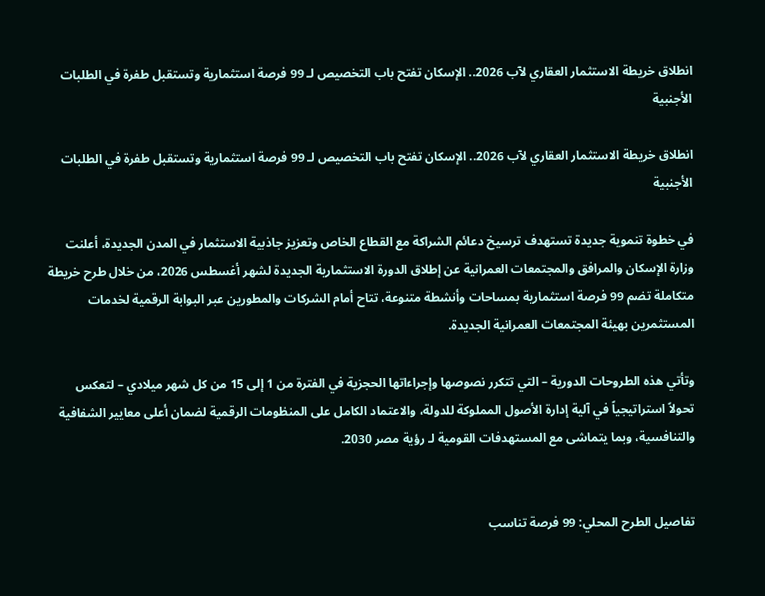انطلاق خريطة الاستثمار العقاري لآب 2026.. الإسكان تفتح باب التخصيص لـ 99 فرصة استثمارية وتستقبل طفرة في الطلبات الأجنبية

انطلاق خريطة الاستثمار العقاري لآب 2026.. الإسكان تفتح باب التخصيص لـ 99 فرصة استثمارية وتستقبل طفرة في الطلبات الأجنبية

في خطوة تنموية جديدة تستهدف ترسيخ دعائم الشراكة مع القطاع الخاص وتعزيز جاذبية الاستثمار في المدن الجديدة، أعلنت وزارة الإسكان والمرافق والمجتمعات العمرانية عن إطلاق الدورة الاستثمارية الجديدة لشهر أغسطس 2026، من خلال طرح خريطة متكاملة تضم 99 فرصة استثمارية بمساحات وأنشطة متنوعة، تتاح أمام الشركات والمطورين عبر البوابة الرقمية لخدمات المستثمرين بهيئة المجتمعات العمرانية الجديدة.

وتأتي هذه الطروحات الدورية – التي تتكرر نصوصها وإجراءاتها الحجزية في الفترة من 1 إلى 15 من كل شهر ميلادي – لتعكس تحولاً استراتيجياً في آلية إدارة الأصول المملوكة للدولة، والاعتماد الكامل على المنظومات الرقمية لضمان أعلى معايير الشفافية والتنافسية، وبما يتماشى مع المستهدفات القومية لـ رؤية مصر 2030.


تفاصيل الطرح المحلي: 99 فرصة تناسب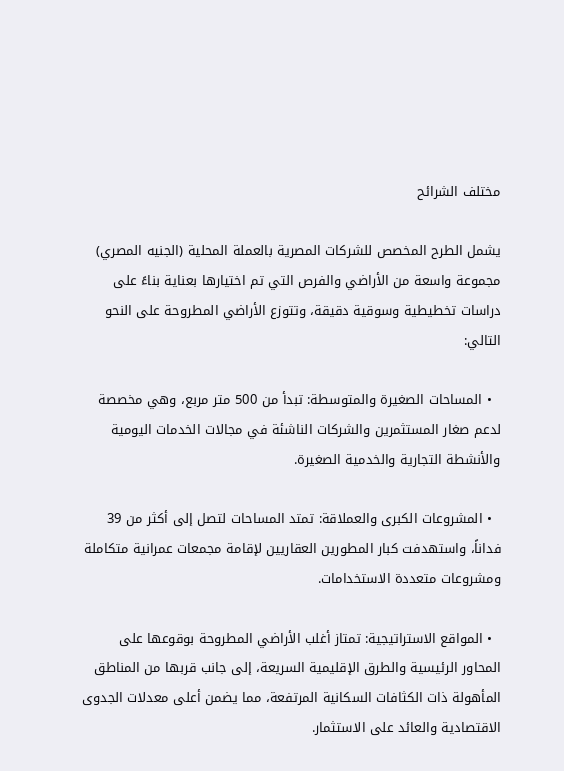مختلف الشرائح

يشمل الطرح المخصص للشركات المصرية بالعملة المحلية (الجنيه المصري) مجموعة واسعة من الأراضي والفرص التي تم اختيارها بعناية بناءً على دراسات تخطيطية وسوقية دقيقة، وتتوزع الأراضي المطروحة على النحو التالي:

  • المساحات الصغيرة والمتوسطة: تبدأ من 500 متر مربع، وهي مخصصة لدعم صغار المستثمرين والشركات الناشئة في مجالات الخدمات اليومية والأنشطة التجارية والخدمية الصغيرة.

  • المشروعات الكبرى والعملاقة: تمتد المساحات لتصل إلى أكثر من 39 فداناً، واستهدفت كبار المطورين العقاريين لإقامة مجمعات عمرانية متكاملة ومشروعات متعددة الاستخدامات.

  • المواقع الاستراتيجية: تمتاز أغلب الأراضي المطروحة بوقوعها على المحاور الرئيسية والطرق الإقليمية السريعة، إلى جانب قربها من المناطق المأهولة ذات الكثافات السكانية المرتفعة، مما يضمن أعلى معدلات الجدوى الاقتصادية والعائد على الاستثمار.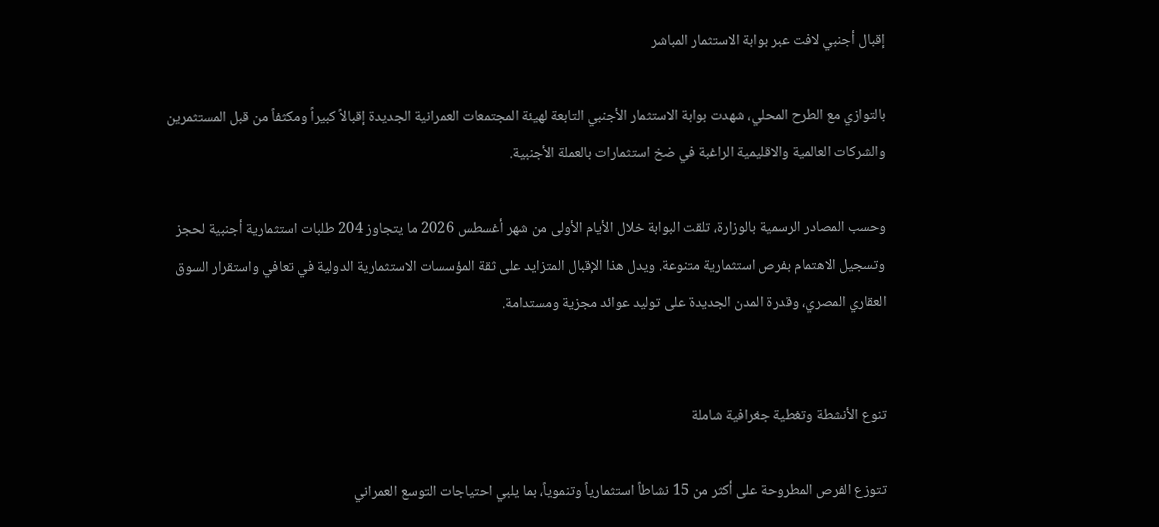إقبال أجنبي لافت عبر بوابة الاستثمار المباشر

بالتوازي مع الطرح المحلي، شهدت بوابة الاستثمار الأجنبي التابعة لهيئة المجتمعات العمرانية الجديدة إقبالاً كبيراً ومكثفاً من قبل المستثمرين والشركات العالمية والاقليمية الراغبة في ضخ استثمارات بالعملة الأجنبية.

وحسب المصادر الرسمية بالوزارة، تلقت البوابة خلال الأيام الأولى من شهر أغسطس 2026 ما يتجاوز 204 طلبات استثمارية أجنبية لحجز وتسجيل الاهتمام بفرص استثمارية متنوعة. ويدل هذا الإقبال المتزايد على ثقة المؤسسات الاستثمارية الدولية في تعافي واستقرار السوق العقاري المصري، وقدرة المدن الجديدة على توليد عوائد مجزية ومستدامة.


تنوع الأنشطة وتغطية جغرافية شاملة

تتوزع الفرص المطروحة على أكثر من 15 نشاطاً استثمارياً وتنموياً، بما يلبي احتياجات التوسع العمراني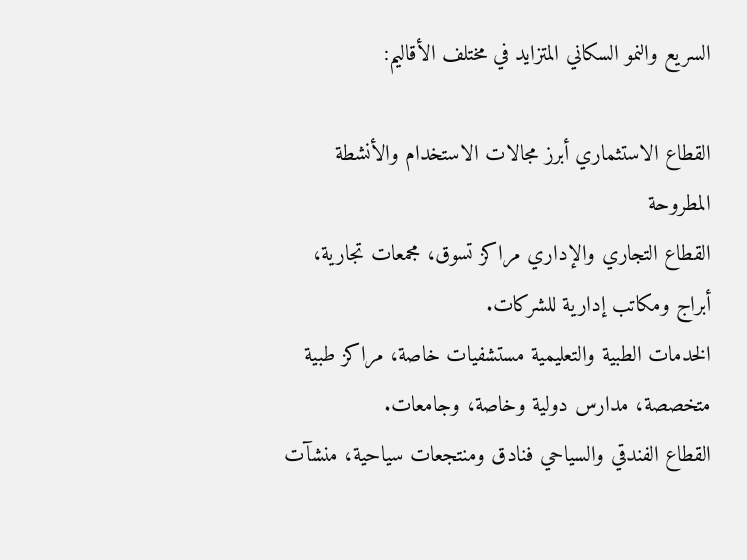السريع والنمو السكاني المتزايد في مختلف الأقاليم:

القطاع الاستثماري أبرز مجالات الاستخدام والأنشطة المطروحة
القطاع التجاري والإداري مراكز تسوق، مجمعات تجارية، أبراج ومكاتب إدارية للشركات.
الخدمات الطبية والتعليمية مستشفيات خاصة، مراكز طبية متخصصة، مدارس دولية وخاصة، وجامعات.
القطاع الفندقي والسياحي فنادق ومنتجعات سياحية، منشآت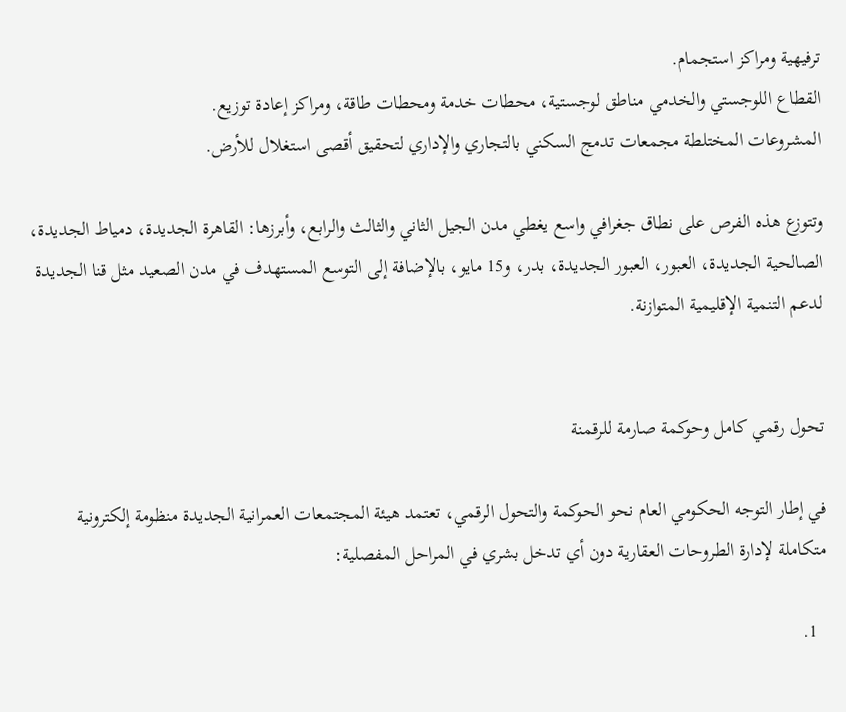ترفيهية ومراكز استجمام.
القطاع اللوجستي والخدمي مناطق لوجستية، محطات خدمة ومحطات طاقة، ومراكز إعادة توزيع.
المشروعات المختلطة مجمعات تدمج السكني بالتجاري والإداري لتحقيق أقصى استغلال للأرض.

وتتوزع هذه الفرص على نطاق جغرافي واسع يغطي مدن الجيل الثاني والثالث والرابع، وأبرزها: القاهرة الجديدة، دمياط الجديدة، الصالحية الجديدة، العبور، العبور الجديدة، بدر، و15 مايو، بالإضافة إلى التوسع المستهدف في مدن الصعيد مثل قنا الجديدة لدعم التنمية الإقليمية المتوازنة.


تحول رقمي كامل وحوكمة صارمة للرقمنة

في إطار التوجه الحكومي العام نحو الحوكمة والتحول الرقمي، تعتمد هيئة المجتمعات العمرانية الجديدة منظومة إلكترونية متكاملة لإدارة الطروحات العقارية دون أي تدخل بشري في المراحل المفصلية:

  1.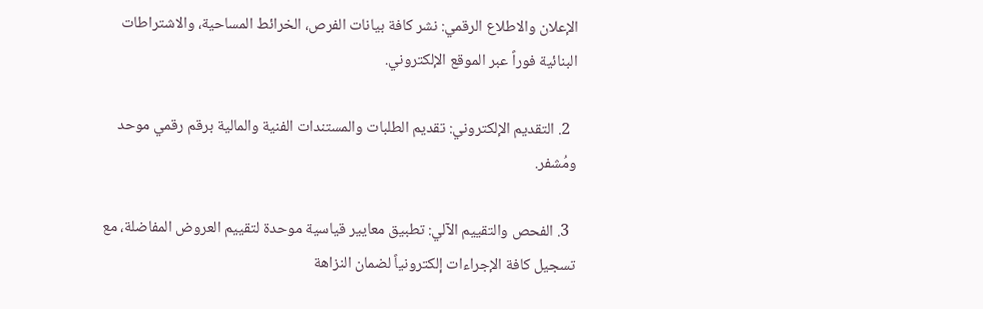الإعلان والاطلاع الرقمي: نشر كافة بيانات الفرص، الخرائط المساحية، والاشتراطات البنائية فوراً عبر الموقع الإلكتروني.

  2. التقديم الإلكتروني: تقديم الطلبات والمستندات الفنية والمالية برقم رقمي موحد ومُشفر.

  3. الفحص والتقييم الآلي: تطبيق معايير قياسية موحدة لتقييم العروض المفاضلة، مع تسجيل كافة الإجراءات إلكترونياً لضمان النزاهة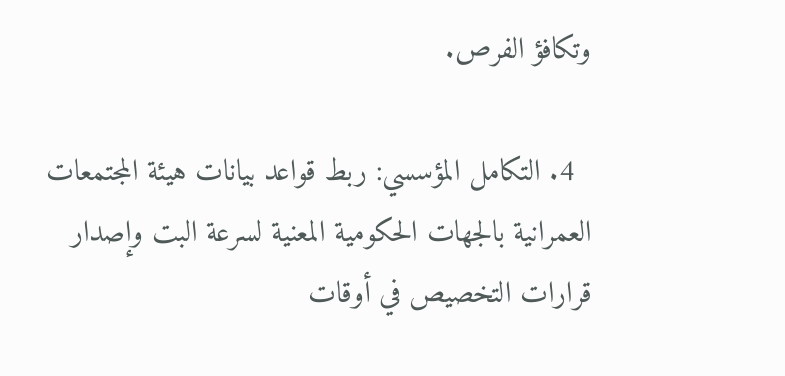وتكافؤ الفرص.

  4. التكامل المؤسسي: ربط قواعد بيانات هيئة المجتمعات العمرانية بالجهات الحكومية المعنية لسرعة البت وإصدار قرارات التخصيص في أوقات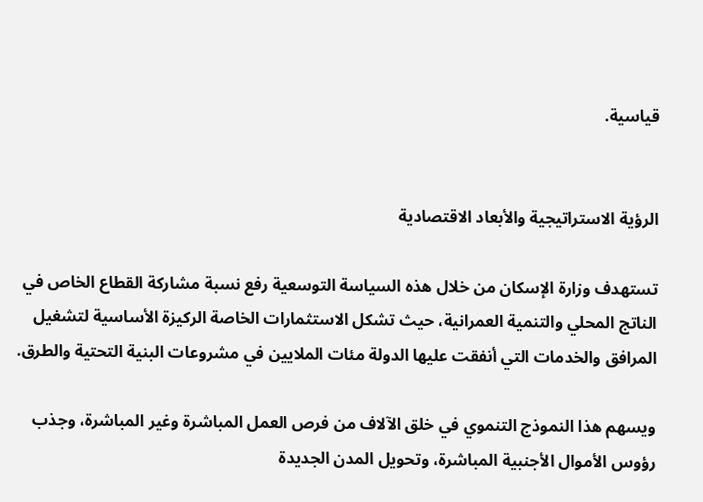قياسية.


الرؤية الاستراتيجية والأبعاد الاقتصادية

تستهدف وزارة الإسكان من خلال هذه السياسة التوسعية رفع نسبة مشاركة القطاع الخاص في الناتج المحلي والتنمية العمرانية، حيث تشكل الاستثمارات الخاصة الركيزة الأساسية لتشغيل المرافق والخدمات التي أنفقت عليها الدولة مئات الملايين في مشروعات البنية التحتية والطرق.

ويسهم هذا النموذج التنموي في خلق الآلاف من فرص العمل المباشرة وغير المباشرة، وجذب رؤوس الأموال الأجنبية المباشرة، وتحويل المدن الجديدة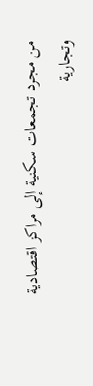من مجرد تجمعات سكنية إلى مراكز اقتصادية وتجارية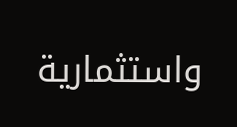واستثمارية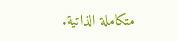متكاملة الذاتية.